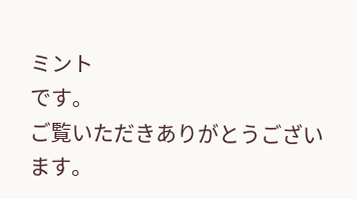ミント
です。
ご覧いただきありがとうございます。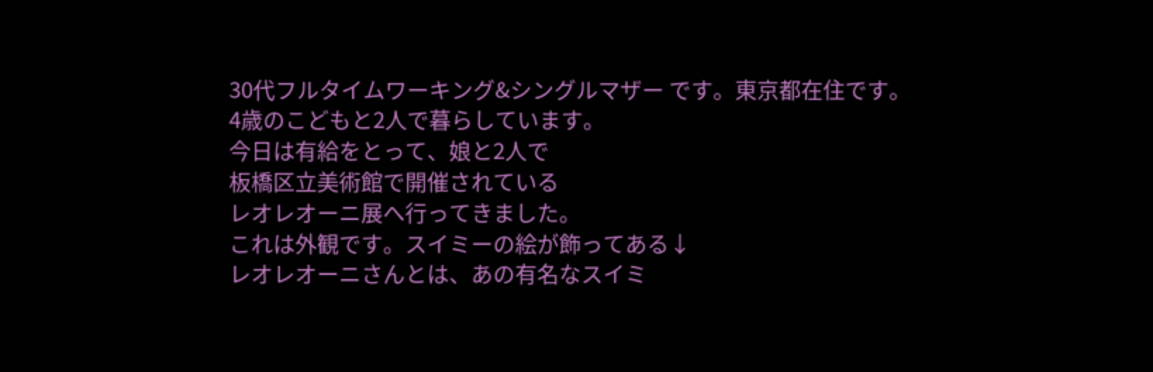30代フルタイムワーキング&シングルマザー です。東京都在住です。
4歳のこどもと2人で暮らしています。
今日は有給をとって、娘と2人で
板橋区立美術館で開催されている
レオレオーニ展へ行ってきました。
これは外観です。スイミーの絵が飾ってある↓
レオレオーニさんとは、あの有名なスイミ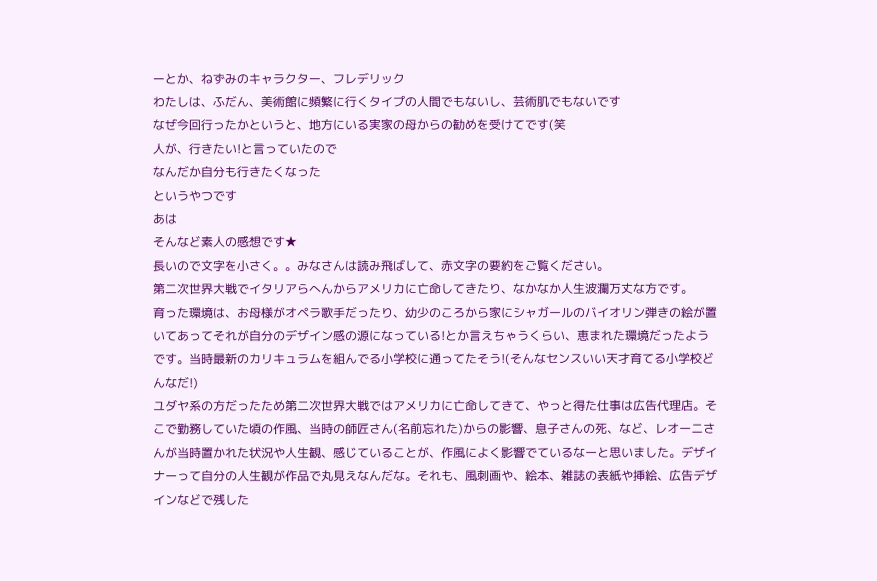ーとか、ねずみのキャラクター、フレデリック
わたしは、ふだん、美術館に頻繁に行くタイプの人間でもないし、芸術肌でもないです
なぜ今回行ったかというと、地方にいる実家の母からの勧めを受けてです(笑
人が、行きたい!と言っていたので
なんだか自分も行きたくなった
というやつです
あは
そんなど素人の感想です★
長いので文字を小さく。。みなさんは読み飛ばして、赤文字の要約をご覧ください。
第二次世界大戦でイタリアらへんからアメリカに亡命してきたり、なかなか人生波瀾万丈な方です。
育った環境は、お母様がオペラ歌手だったり、幼少のころから家にシャガールのバイオリン弾きの絵が置いてあってそれが自分のデザイン感の源になっている!とか言えちゃうくらい、恵まれた環境だったようです。当時最新のカリキュラムを組んでる小学校に通ってたそう!(そんなセンスいい天才育てる小学校どんなだ!)
ユダヤ系の方だったため第二次世界大戦ではアメリカに亡命してきて、やっと得た仕事は広告代理店。そこで勤務していた頃の作風、当時の師匠さん(名前忘れた)からの影響、息子さんの死、など、レオーニさんが当時置かれた状況や人生観、感じていることが、作風によく影響でているなーと思いました。デザイナーって自分の人生観が作品で丸見えなんだな。それも、風刺画や、絵本、雑誌の表紙や挿絵、広告デザインなどで残した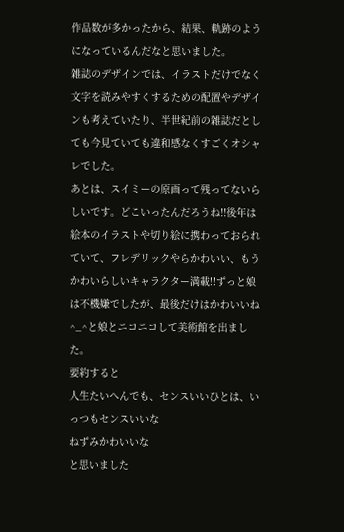作品数が多かったから、結果、軌跡のようになっているんだなと思いました。
雑誌のデザインでは、イラストだけでなく文字を読みやすくするための配置やデザインも考えていたり、半世紀前の雑誌だとしても今見ていても違和感なくすごくオシャレでした。
あとは、スイミーの原画って残ってないらしいです。どこいったんだろうね!!後年は絵本のイラストや切り絵に携わっておられていて、フレデリックやらかわいい、もうかわいらしいキャラクター満載!!ずっと娘は不機嫌でしたが、最後だけはかわいいね^_^と娘とニコニコして美術館を出ました。
要約すると
人生たいへんでも、センスいいひとは、いっつもセンスいいな
ねずみかわいいな
と思いました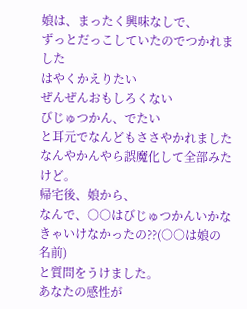娘は、まったく興味なしで、
ずっとだっこしていたのでつかれました
はやくかえりたい
ぜんぜんおもしろくない
びじゅつかん、でたい
と耳元でなんどもささやかれました
なんやかんやら誤魔化して全部みたけど。
帰宅後、娘から、
なんで、○○はびじゅつかんいかなきゃいけなかったの??(○○は娘の名前)
と質問をうけました。
あなたの感性が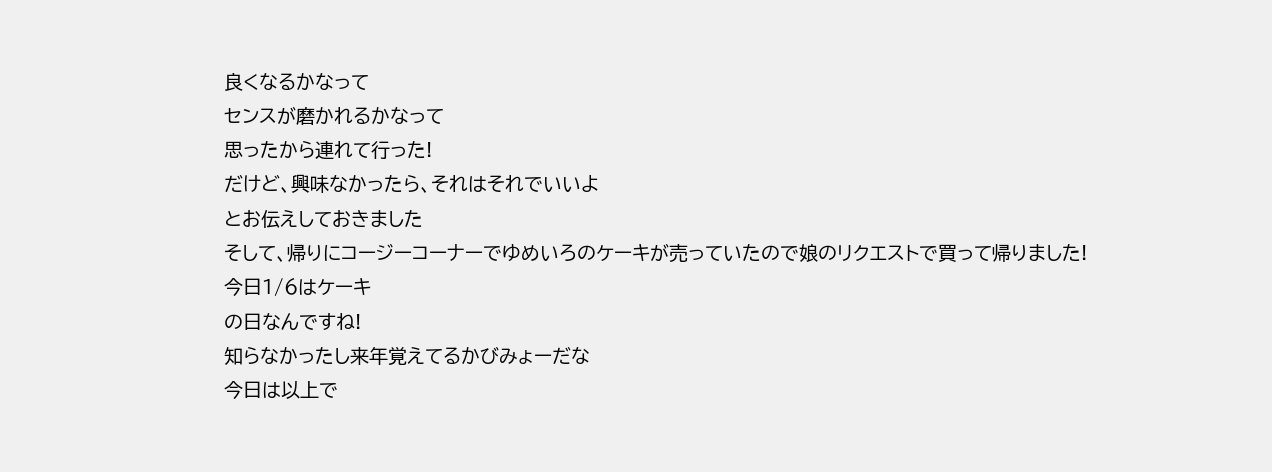良くなるかなって
センスが磨かれるかなって
思ったから連れて行った!
だけど、興味なかったら、それはそれでいいよ
とお伝えしておきました
そして、帰りにコージーコーナーでゆめいろのケーキが売っていたので娘のリクエストで買って帰りました!
今日1/6はケーキ
の日なんですね!
知らなかったし来年覚えてるかびみょーだな
今日は以上で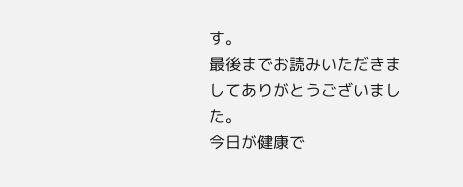す。
最後までお読みいただきましてありがとうございました。
今日が健康で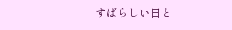すばらしい日と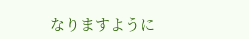なりますように